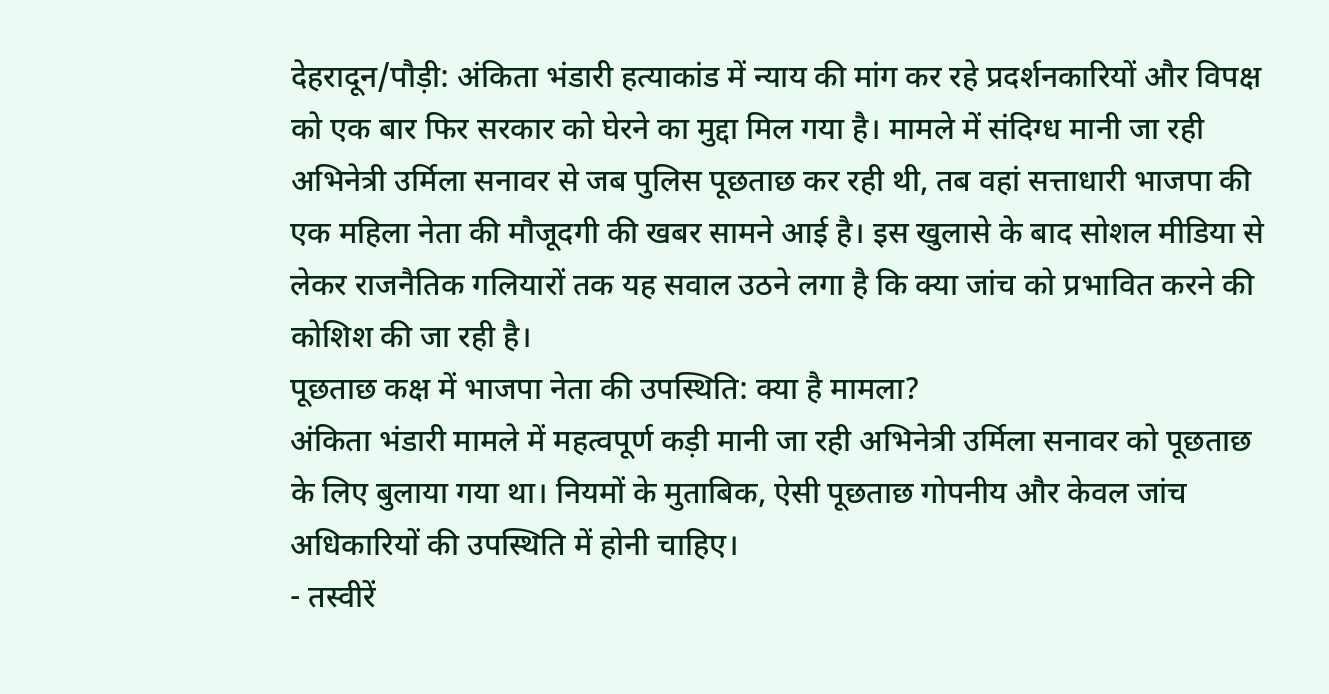देहरादून/पौड़ी: अंकिता भंडारी हत्याकांड में न्याय की मांग कर रहे प्रदर्शनकारियों और विपक्ष को एक बार फिर सरकार को घेरने का मुद्दा मिल गया है। मामले में संदिग्ध मानी जा रही अभिनेत्री उर्मिला सनावर से जब पुलिस पूछताछ कर रही थी, तब वहां सत्ताधारी भाजपा की एक महिला नेता की मौजूदगी की खबर सामने आई है। इस खुलासे के बाद सोशल मीडिया से लेकर राजनैतिक गलियारों तक यह सवाल उठने लगा है कि क्या जांच को प्रभावित करने की कोशिश की जा रही है।
पूछताछ कक्ष में भाजपा नेता की उपस्थिति: क्या है मामला?
अंकिता भंडारी मामले में महत्वपूर्ण कड़ी मानी जा रही अभिनेत्री उर्मिला सनावर को पूछताछ के लिए बुलाया गया था। नियमों के मुताबिक, ऐसी पूछताछ गोपनीय और केवल जांच अधिकारियों की उपस्थिति में होनी चाहिए।
- तस्वीरें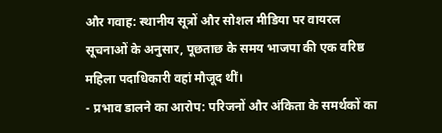और गवाह: स्थानीय सूत्रों और सोशल मीडिया पर वायरल सूचनाओं के अनुसार, पूछताछ के समय भाजपा की एक वरिष्ठ महिला पदाधिकारी वहां मौजूद थीं।
- प्रभाव डालने का आरोप: परिजनों और अंकिता के समर्थकों का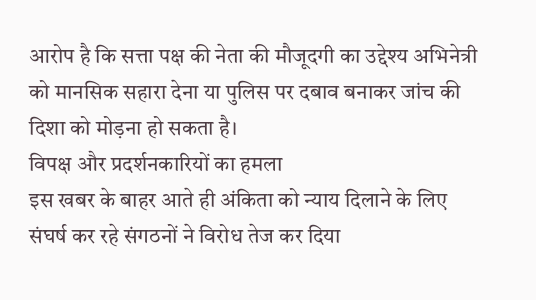आरोप है कि सत्ता पक्ष की नेता की मौजूदगी का उद्देश्य अभिनेत्री को मानसिक सहारा देना या पुलिस पर दबाव बनाकर जांच की दिशा को मोड़ना हो सकता है।
विपक्ष और प्रदर्शनकारियों का हमला
इस खबर के बाहर आते ही अंकिता को न्याय दिलाने के लिए संघर्ष कर रहे संगठनों ने विरोध तेज कर दिया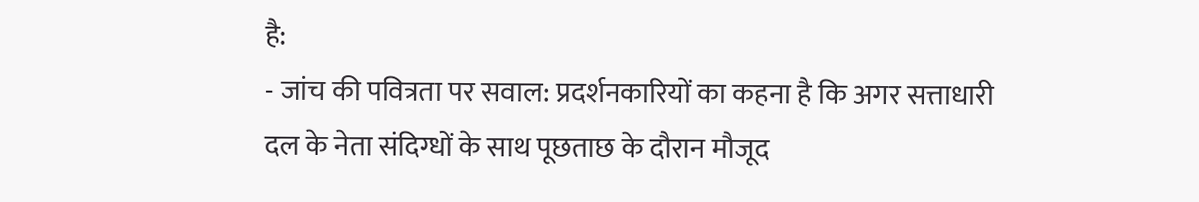है:
- जांच की पवित्रता पर सवाल: प्रदर्शनकारियों का कहना है कि अगर सत्ताधारी दल के नेता संदिग्धों के साथ पूछताछ के दौरान मौजूद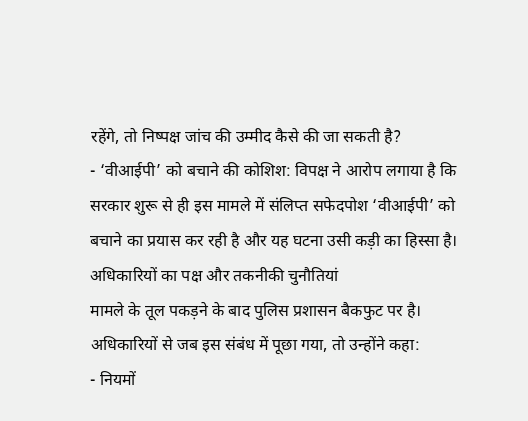रहेंगे, तो निष्पक्ष जांच की उम्मीद कैसे की जा सकती है?
- ‘वीआईपी’ को बचाने की कोशिश: विपक्ष ने आरोप लगाया है कि सरकार शुरू से ही इस मामले में संलिप्त सफेदपोश ‘वीआईपी’ को बचाने का प्रयास कर रही है और यह घटना उसी कड़ी का हिस्सा है।
अधिकारियों का पक्ष और तकनीकी चुनौतियां
मामले के तूल पकड़ने के बाद पुलिस प्रशासन बैकफुट पर है। अधिकारियों से जब इस संबंध में पूछा गया, तो उन्होंने कहा:
- नियमों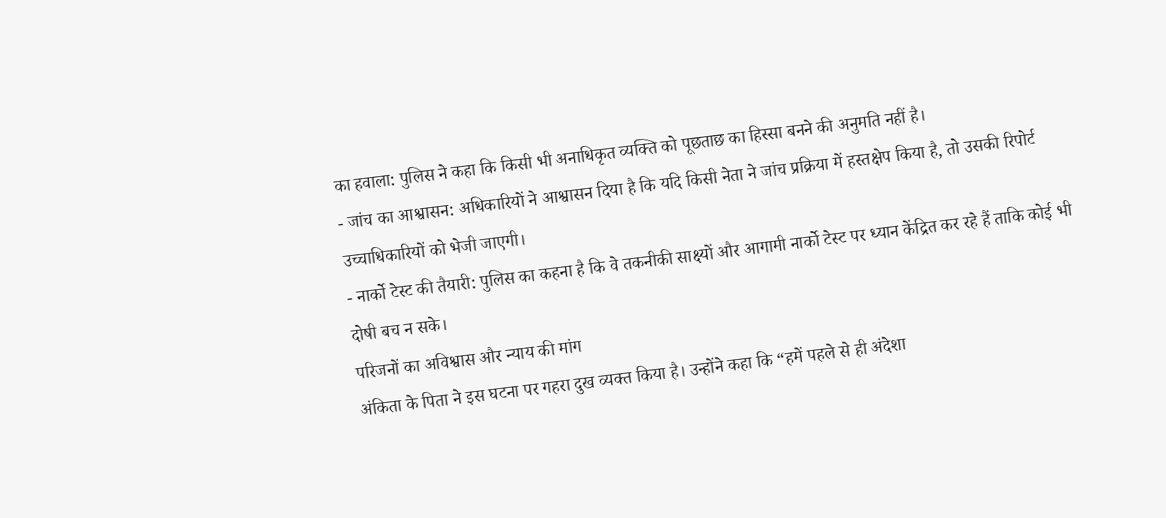का हवाला: पुलिस ने कहा कि किसी भी अनाधिकृत व्यक्ति को पूछताछ का हिस्सा बनने की अनुमति नहीं है।
- जांच का आश्वासन: अधिकारियों ने आश्वासन दिया है कि यदि किसी नेता ने जांच प्रक्रिया में हस्तक्षेप किया है, तो उसकी रिपोर्ट उच्चाधिकारियों को भेजी जाएगी।
- नार्को टेस्ट की तैयारी: पुलिस का कहना है कि वे तकनीकी साक्ष्यों और आगामी नार्को टेस्ट पर ध्यान केंद्रित कर रहे हैं ताकि कोई भी दोषी बच न सके।
परिजनों का अविश्वास और न्याय की मांग
अंकिता के पिता ने इस घटना पर गहरा दुख व्यक्त किया है। उन्होंने कहा कि “हमें पहले से ही अंदेशा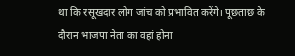था कि रसूखदार लोग जांच को प्रभावित करेंगे। पूछताछ के दौरान भाजपा नेता का वहां होना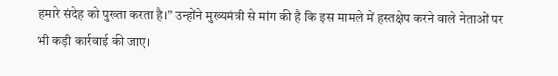हमारे संदेह को पुख्ता करता है।” उन्होंने मुख्यमंत्री से मांग की है कि इस मामले में हस्तक्षेप करने वाले नेताओं पर भी कड़ी कार्रवाई की जाए।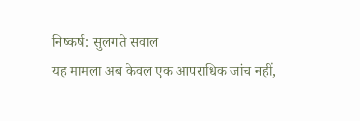निष्कर्ष: सुलगते सवाल
यह मामला अब केवल एक आपराधिक जांच नहीं,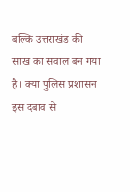बल्कि उत्तराखंड की साख का सवाल बन गया है। क्या पुलिस प्रशासन इस दबाव से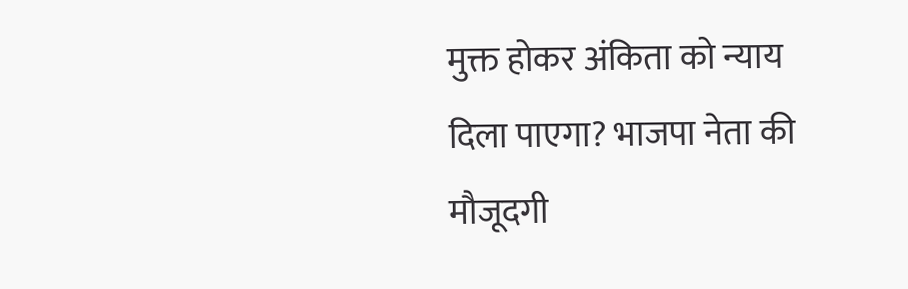मुक्त होकर अंकिता को न्याय दिला पाएगा? भाजपा नेता की मौजूदगी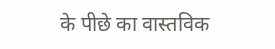के पीछे का वास्तविक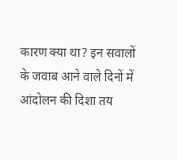कारण क्या था? इन सवालों के जवाब आने वाले दिनों में आंदोलन की दिशा तय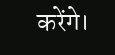करेंगे।